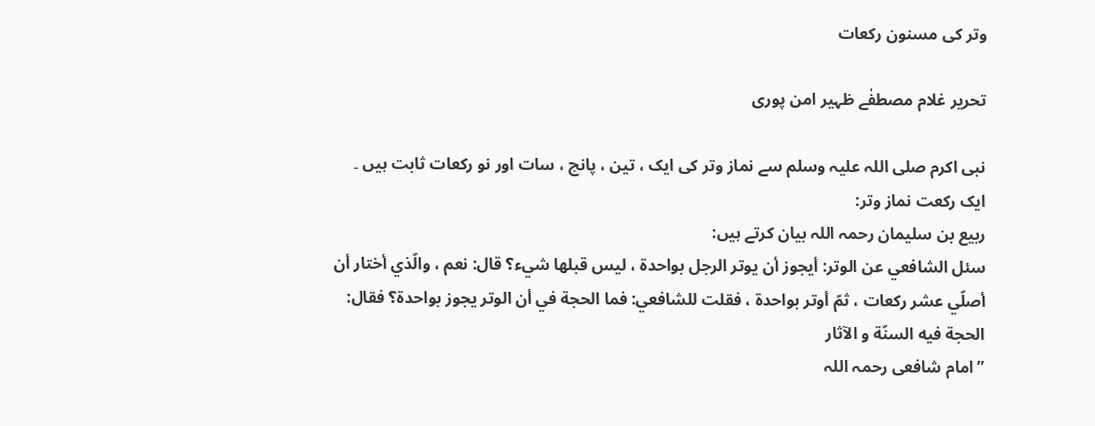وتر کی مسنون رکعات

تحریر غلام مصطفٰے ظہیر امن پوری

نبی اکرم صلی اللہ علیہ وسلم سے نماز وتر کی ایک ، تین ، پانچ ، سات اور نو رکعات ثابت ہیں ۔
ایک رکعت نماز وتر:
ربیع بن سلیمان رحمہ اللہ بیان کرتے ہیں:
سئل الشافعي عن الوتر: أيجوز أن يوتر الرجل بواحدة ، ليس قبلھا شيء؟ قال: نعم ، والّذي أختار أن أصلّي عشر ركعات ، ثمّ أوتر بواحدة ، فقلت للشافعي: فما الحجة في أن الوتر يجوز بواحدة؟ فقال: الحجة فيه السنّة و الآثار
”امام شافعی رحمہ اللہ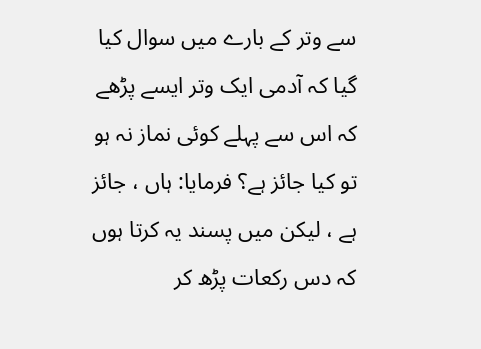سے وتر كے بارے ميں سوال كيا گيا كہ آدمی ایک وتر ایسے پڑھے کہ اس سے پہلے کوئی نماز نہ ہو تو کیا جائز ہے؟ فرمایا: ہاں ، جائز ہے ، لیکن میں پسند یہ کرتا ہوں کہ دس رکعات پڑھ کر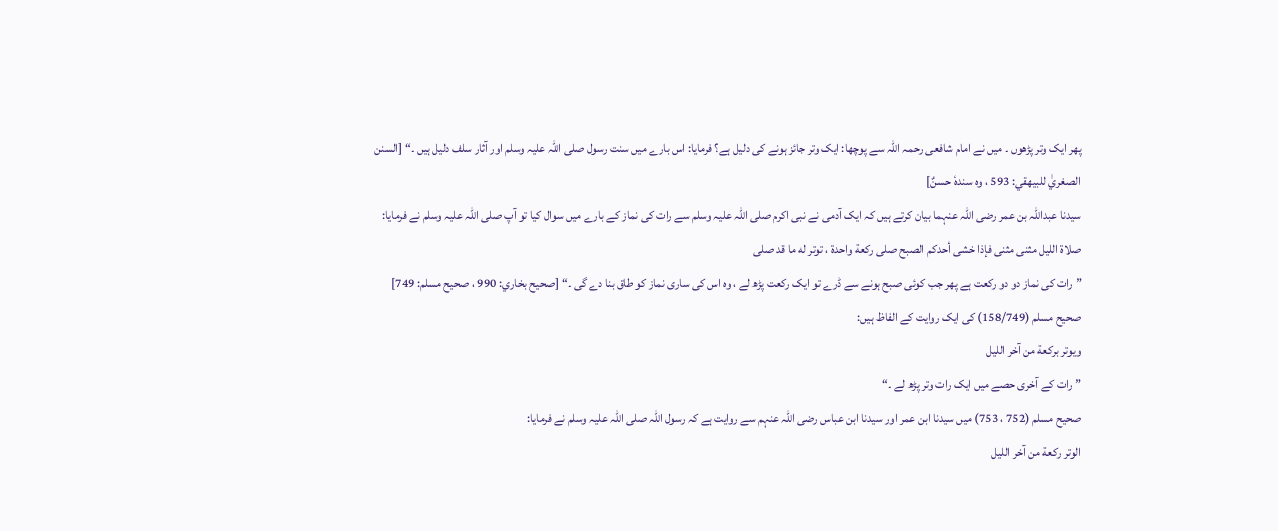پھر ایک وتر پڑھوں ۔ میں نے امام شافعی رحمہ اللہ سے پوچھا: ایک وتر جائز ہونے کی دلیل ہے؟ فرمایا: اس بارے میں سنت رسول صلی اللہ علیہ وسلم اور آثار سلف دلیل ہیں ۔“ [السنن الصغريٰ للبيهقي: 593 ، وه سندهٗ حسنٌ]
سیدنا عبداللہ بن عمر رضی اللہ عنہما بیان کرتے ہیں کہ ایک آدمی نے نبی اکرم صلی اللہ علیہ وسلم سے رات کی نماز کے بارے میں سوال کیا تو آپ صلی اللہ علیہ وسلم نے فرمایا:
صلاة الليل مثنى مثنى فإذا خشی أحدكم الصبح صلى ركعة واحدة ، توتر له ما قد صلى
”رات کی نماز دو دو رکعت ہے پھر جب کوئی صبح ہونے سے ڈرے تو ایک رکعت پڑھ لے ، وہ اس کی ساری نماز کو طاق بنا دے گی ۔“ [صحيح بخاري: 990 ، صحيح مسلم: 749]
صحیح مسلم (158/749) کی ایک روایت کے الفاظ ہیں:
ويوتر بركعة من آخر الليل
”رات كے آخری حصے میں ایک رات وتر پڑھ لے ۔“
صحیح مسلم (752 ، 753) میں سیدنا ابن عمر اور سیدنا ابن عباس رضی اللہ عنہم سے روایت ہے کہ رسول اللہ صلی اللہ علیہ وسلم نے فرمایا:
الوتر ركعة من آخر الليل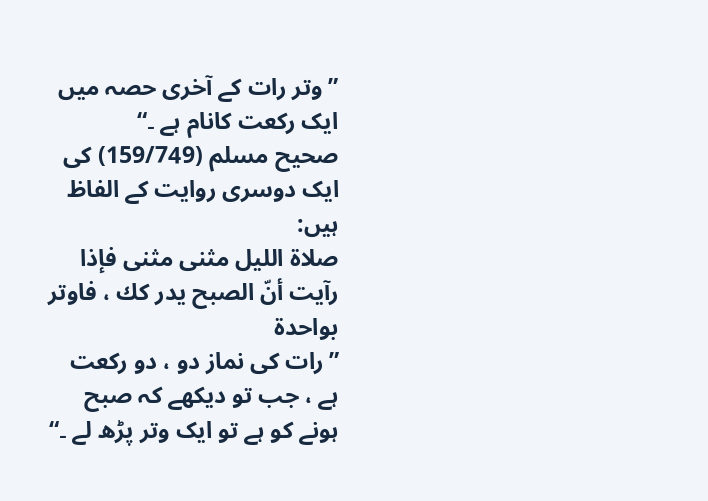”وتر رات کے آخری حصہ میں ایک رکعت کانام ہے ۔“
صحیح مسلم (159/749) کی ایک دوسری روایت کے الفاظ ہیں:
صلاة الليل مثنى مثنى فإذا رآيت أنّ الصبح يدر كك ، فاوتر بواحدة
”رات کی نماز دو ، دو رکعت ہے ، جب تو دیکھے کہ صبح ہونے کو ہے تو ایک وتر پڑھ لے ۔“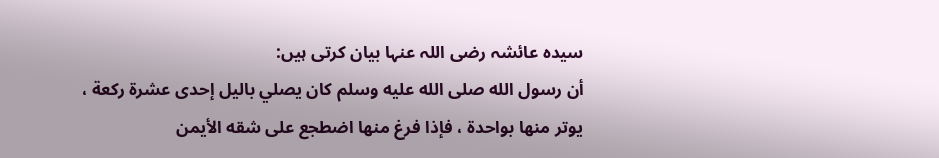سیدہ عائشہ رضی اللہ عنہا بیان کرتی ہیں:
أن رسول الله صلى الله عليه وسلم كان يصلي باليل إحدى عشرة ركعة ، يوتر منھا بواحدة ، فإذا فرغ منھا اضطجع على شقه الأيمن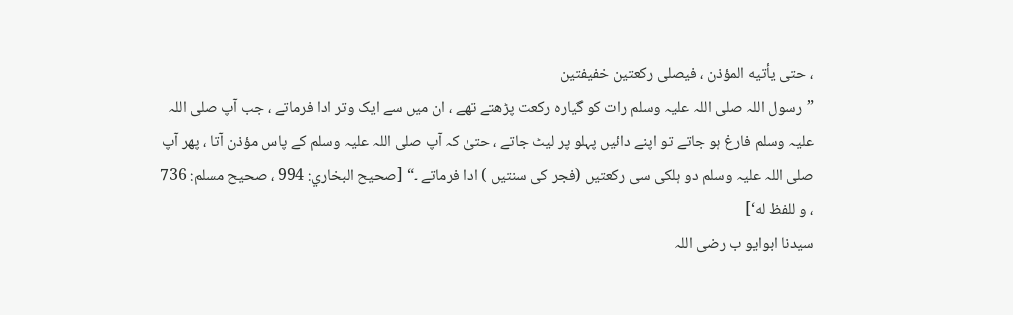، حتى يأتيه المؤذن ، فيصلی ركعتين خفيفتين
”رسول اللہ صلی اللہ علیہ وسلم رات کو گیارہ رکعت پڑھتے تھے ، ان میں سے ایک وتر ادا فرماتے ، جب آپ صلی اللہ علیہ وسلم فارغ ہو جاتے تو اپنے دائیں پہلو پر لیٹ جاتے ، حتیٰ کہ آپ صلی اللہ علیہ وسلم کے پاس مؤذن آتا ، پھر آپ صلی اللہ علیہ وسلم دو ہلکی سی رکعتیں (فجر کی سنتیں ) ادا فرماتے ۔“ [صحيح البخاري: 994 ، صحيح مسلم: 736 ، و للفظ له‘]
سیدنا ابوایو ب رضی اللہ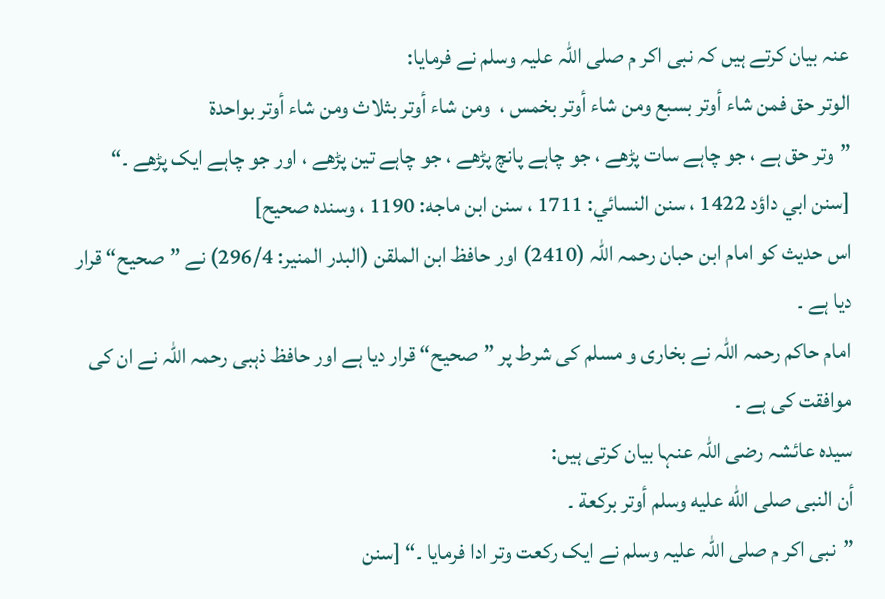عنہ بیان کرتے ہیں کہ نبی اکر م صلی اللہ علیہ وسلم نے فرمایا:
الوتر حق فمن شاء أوتر بسبع ومن شاء أوتر بخمس ،  ومن شاء أوتر بثلاث ومن شاء أوتر بواحدة
”وتر حق ہے ، جو چاہے سات پڑھے ، جو چاہے پانچ پڑھے ، جو چاہے تین پڑھے ، اور جو چاہے ایک پڑھے ۔“ [سنن ابي داؤد 1422 ، سنن النسائي: 1711 ، سنن ابن ماجه: 1190 ، وسندہ صحيح]
اس حدیث کو امام ابن حبان رحمہ اللہ (2410) اور حافظ ابن الملقن (البدر المنیر: 296/4) نے ”صحیح“ قرار دیا ہے ۔
امام حاکم رحمہ اللہ نے بخاری و مسلم کی شرط پر ”صحیح“ قرار دیا ہے اور حافظ ذہبی رحمہ اللہ نے ان کی موافقت کی ہے ۔
سیدہ عائشہ رضی اللہ عنہا بیان کرتی ہیں:
أن النبی صلى الله عليه وسلم أوتر بركعة ۔
”نبی اکر م صلی اللہ علیہ وسلم نے ایک رکعت وتر ادا فرمایا ۔“ [سنن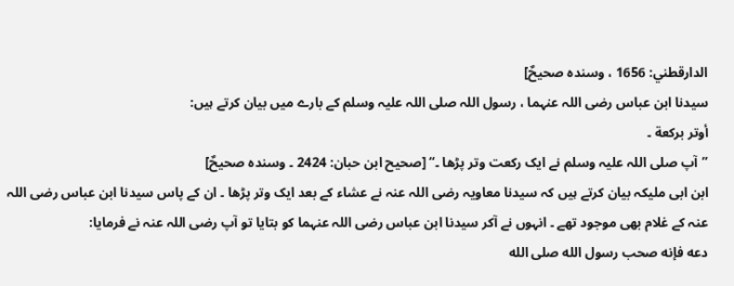الدارقطني: 1656 ، وسندہ صحيحٌ]
سیدنا ابن عباس رضی اللہ عنہما ، رسول اللہ صلی اللہ علیہ وسلم کے بارے میں بیان کرتے ہیں:
أوتر بركعة ۔
”آپ صلی اللہ علیہ وسلم نے ایک رکعت وتر پڑھا ۔“ [صحيح ابن حبان: 2424 ۔ وسنده صحيحٌ]
ابن ابی ملیکہ بیان کرتے ہیں کہ سیدنا معاویہ رضی اللہ عنہ نے عشاء کے بعد ایک وتر پڑھا ۔ ان کے پاس سیدنا ابن عباس رضی اللہ عنہ کے غلام بھی موجود تھے ۔ انہوں نے آکر سیدنا ابن عباس رضی اللہ عنہما کو بتایا تو آپ رضی اللہ عنہ نے فرمایا:
دعه فإنه صحب رسول الله صلى الله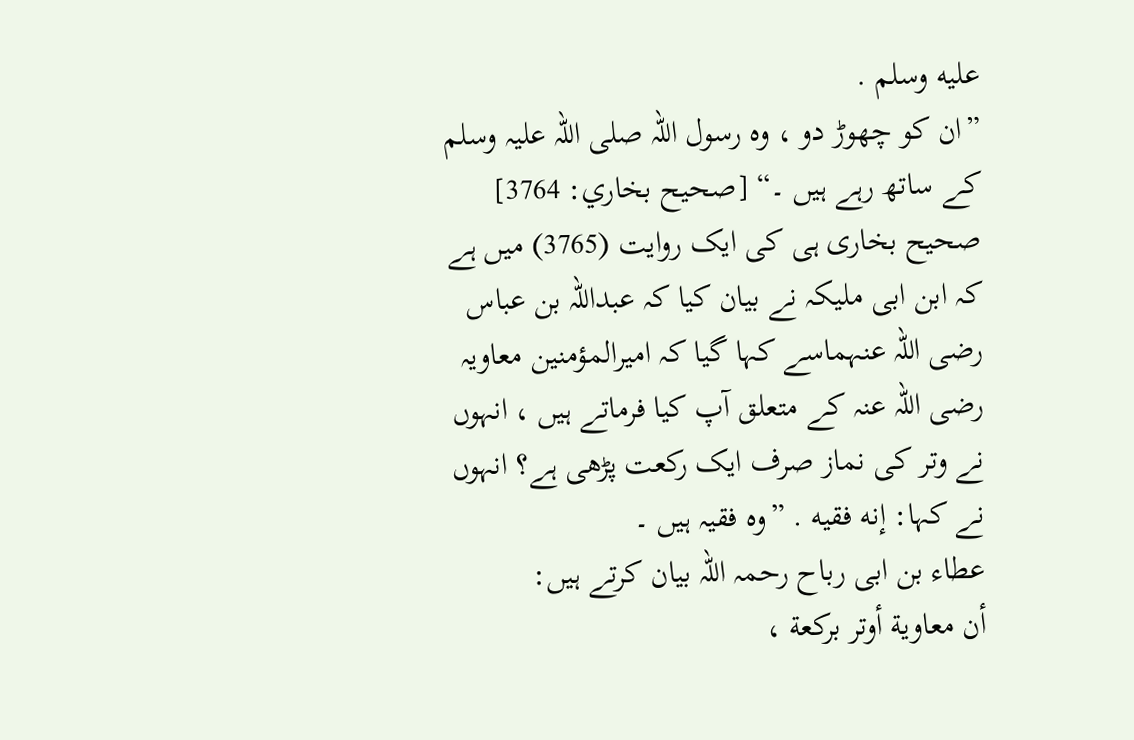عليه وسلم .
”ان کو چھوڑ دو ، وہ رسول اللہ صلی اللہ علیہ وسلم کے ساتھ رہے ہیں ۔“ [صحيح بخاري: 3764]
صحیح بخاری ہی کی ایک روایت (3765) میں ہے کہ ابن ابی ملیکہ نے بیان کیا کہ عبداللہ بن عباس رضی اللہ عنہماسے کہا گیا کہ امیرالمؤمنین معاویہ رضی اللہ عنہ کے متعلق آپ کیا فرماتے ہیں ، انہوں نے وتر کی نماز صرف ایک رکعت پڑھی ہے؟ انہوں نے کہا: إنه فقيه . ”وہ فقیہ ہیں ۔
عطاء بن ابی رباح رحمہ اللہ بیان کرتے ہیں:
أن معاوية أوتر بركعة ،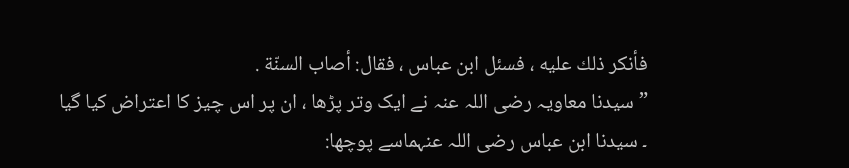فأنكر ذلك عليه ، فسئل ابن عباس ، فقال: أصاب السنّة .
”سیدنا معاویہ رضی اللہ عنہ نے ایک وتر پڑھا ، ان پر اس چیز کا اعتراض کیا گیا ۔ سیدنا ابن عباس رضی اللہ عنہماسے پوچھا: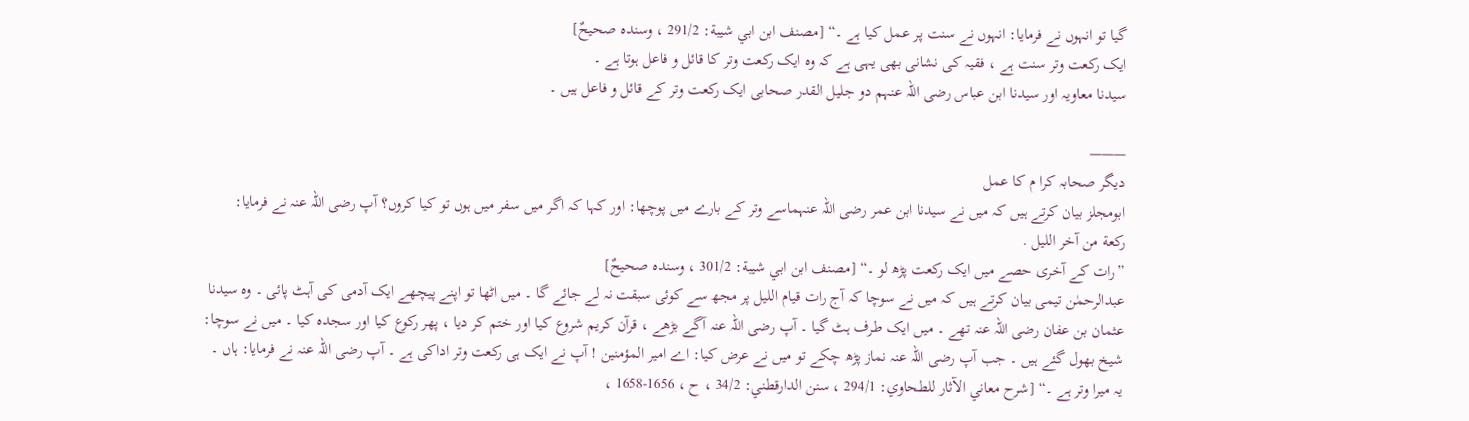گیا تو انہوں نے فرمایا: انہوں نے سنت پر عمل کیا ہے ۔“ [مصنف ابن ابي شيبة: 291/2 ، وسنده صحيحٌ]
ایک رکعت وتر سنت ہے ، فقیہ کی نشانی بھی یہی ہے کہ وہ ایک رکعت وتر کا قائل و فاعل ہوتا ہے ۔
سیدنا معاویہ اور سیدنا ابن عباس رضی اللہ عنہم دو جلیل القدر صحابی ایک رکعت وتر کے قائل و فاعل ہیں ۔

———
دیگر صحابہ کرا م کا عمل
ابومجلز بیان کرتے ہیں کہ میں نے سیدنا ابن عمر رضی اللہ عنہماسے وتر کے بارے میں پوچھا: اور کہا کہ اگر میں سفر میں ہوں تو کیا کروں؟ آپ رضی اللہ عنہ نے فرمایا:
ركعة من آخر الليل .
”رات كے آخری حصے میں ایک رکعت پڑھ لو ۔“ [مصنف ابن ابي شيبة: 301/2 ، وسنده صحيحٌ]
عبدالرحمٰن تیمی بیان کرتے ہیں کہ میں نے سوچا کہ آج رات قیام اللیل پر مجھ سے کوئی سبقت نہ لے جائے گا ۔ میں اٹھا تو اپنے پیچھے ایک آدمی کی آہٹ پائی ۔ وہ سیدنا عثمان بن عفان رضی اللہ عنہ تھے ۔ میں ایک طرف ہٹ گیا ۔ آپ رضی اللہ عنہ آگے بڑھے ، قرآن کریم شروع کیا اور ختم کر دیا ، پھر رکوع کیا اور سجدہ کیا ۔ میں نے سوچا: شیخ بھول گئے ہیں ۔ جب آپ رضی اللہ عنہ نماز پڑھ چکے تو میں نے عرض کیا: اے امیر المؤمنین ! آپ نے ایک ہی رکعت وتر اداکی ہے ۔ آپ رضی اللہ عنہ نے فرمایا: ہاں ۔ یہ میرا وتر ہے ۔“ [شرح معاني الآثار للطحاوي: 294/1 ، سنن الدارقطني: 34/2 ، ح ، 1656-1658 ،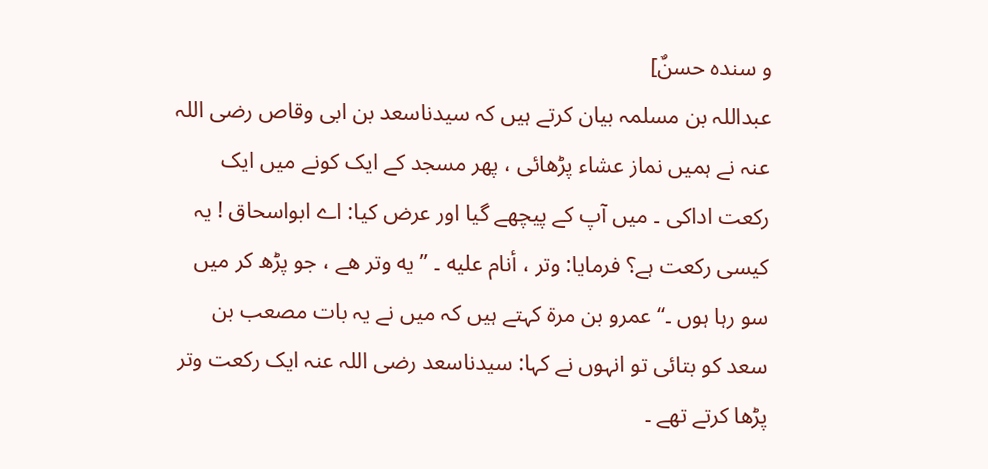و سنده حسنٌ]
عبداللہ بن مسلمہ بیان کرتے ہیں کہ سیدناسعد بن ابی وقاص رضی اللہ عنہ نے ہمیں نماز عشاء پڑھائی ، پھر مسجد کے ایک کونے میں ایک رکعت اداکی ۔ میں آپ کے پیچھے گیا اور عرض کیا: اے ابواسحاق ! یہ کیسی رکعت ہے؟ فرمایا: وتر ، أنام عليه ۔ ”يه وتر هے ، جو پڑھ کر میں سو رہا ہوں ۔“ عمرو بن مرۃ کہتے ہیں کہ میں نے یہ بات مصعب بن سعد کو بتائی تو انہوں نے کہا: سیدناسعد رضی اللہ عنہ ایک رکعت وتر پڑھا کرتے تھے ۔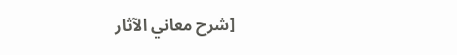[شرح معاني الآثار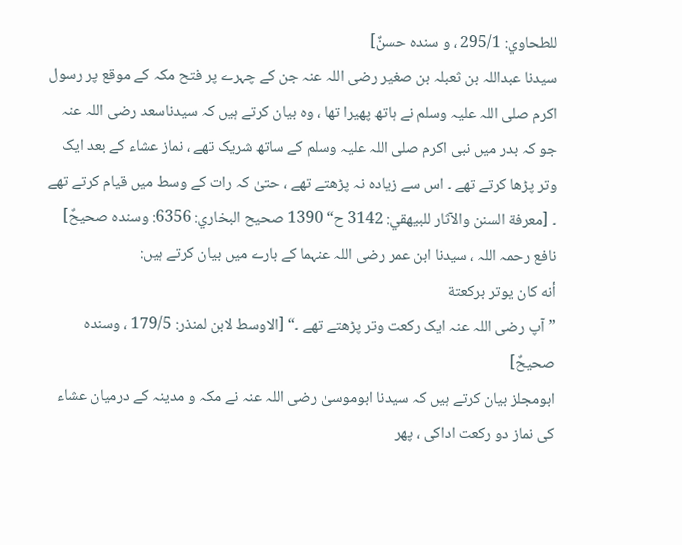للطحاوي: 295/1 ، و سنده حسنٌ]
سیدنا عبداللہ بن ثعبلہ بن صغیر رضی اللہ عنہ جن کے چہرے پر فتح مکہ کے موقع پر رسول اکرم صلی اللہ علیہ وسلم نے ہاتھ پھیرا تھا ، وہ بیان کرتے ہیں کہ سیدناسعد رضی اللہ عنہ جو کہ بدر میں نبی اکرم صلی اللہ علیہ وسلم کے ساتھ شریک تھے ، نماز عشاء کے بعد ایک وتر پڑھا کرتے تھے ۔ اس سے زیادہ نہ پڑھتے تھے ، حتیٰ کہ رات کے وسط میں قیام کرتے تھے ۔ [معرفة السنن والآثار للبيهقي: 3142 ح“ 1390 صحيح البخاري: 6356: وسنده صحيحٌ]
نافع رحمہ اللہ ، سيدنا ابن عمر رضی اللہ عنہما کے بارے میں بیان کرتے ہیں:
أنه كان يوتر بركعتة
”آپ رضی اللہ عنہ ایک رکعت وتر پڑھتے تھے ۔“ [الاوسط لابن لمنذر: 179/5 ، وسنده صحيحٌ]
ابومجلز بیان کرتے ہیں کہ سیدنا ابوموسیٰ رضی اللہ عنہ نے مکہ و مدینہ کے درمیان عشاء کی نماز دو رکعت اداکی ، پھر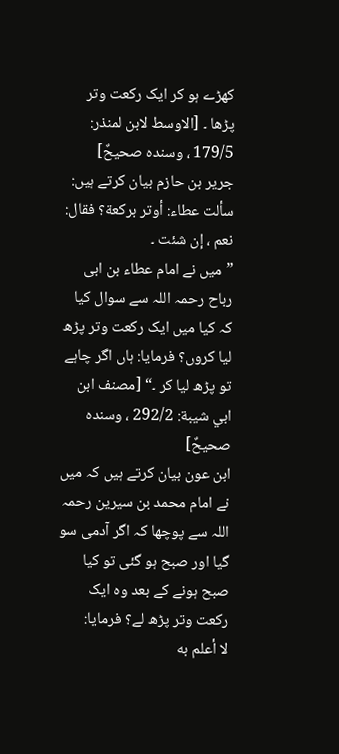کھڑے ہو کر ایک رکعت وتر پڑھا ۔ [الاوسط لابن لمنذر: 179/5 ، وسنده صحيحٌ]
جریر بن حازم بیان کرتے ہیں:
سألت عطاء: أوتر بركعة؟ فقال: نعم ، إن شئت ۔
”ميں نے امام عطاء بن ابی رباح رحمہ اللہ سے سوال کیا کہ کیا میں ایک رکعت وتر پڑھ لیا کروں؟ فرمایا: ہاں اگر چاہے تو پڑھ لیا کر ۔“ [مصنف ابن ابي شيبة: 292/2 ، وسنده صحيحٌ]
ابن عون بیان کرتے ہیں کہ میں نے امام محمد بن سیرین رحمہ اللہ سے پوچھا کہ اگر آدمی سو گیا اور صبح ہو گئی تو کیا صبح ہونے کے بعد وہ ایک رکعت وتر پڑھ لے؟ فرمایا:
لا أعلم به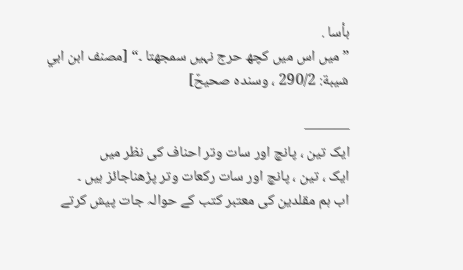بأسا .
”ميں اس ميں كچھ حرج نہیں سمجھتا ۔“ [مصنف ابن ابي شيبة: 290/2 ، وسنده صحيحٌ]

———
ایک تین ، پانچ اور سات وتر احناف کی نظر میں
ایک ، تین ، پانچ اور سات رکعات وتر پڑھناجائز ہیں ۔
اب ہم مقلدین کی معتبر کتب کے حوالہ جات پیش کرتے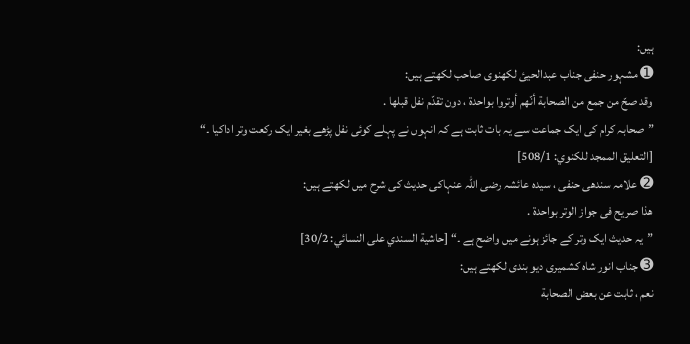ہیں:
➊ مشہور حنفی جناب عبدالحیئ لکھنوی صاحب لکھتے ہیں:
وقد صحّ من جمع من الصحابة أنّهم أوتروا بواحدة ، دون تقدّم نفل قبلها .
”صحابہ کرام کی ایک جماعت سے یہ بات ثابت ہے کہ انہوں نے پہلے کوئی نفل پڑھے بغیر ایک رکعت وتر اداکیا ۔“ [التعليق الممجد للكنوي: 508/1]
➋ علامہ سندھی حنفی ، سیدہ عائشہ رضی اللہ عنہاکی حدیث کی شرح میں لکھتے ہیں:
هذا صريح فى جواز الوتر بواحدة .
”یہ حدیث ایک وتر کے جائز ہونے میں واضح ہے ۔“ [حاشية السندي على النسائي: 30/2]
➌ جناب انور شاہ کشمیری دیو بندی لکھتے ہیں:
نعم ، ثابت عن بعض الصحابة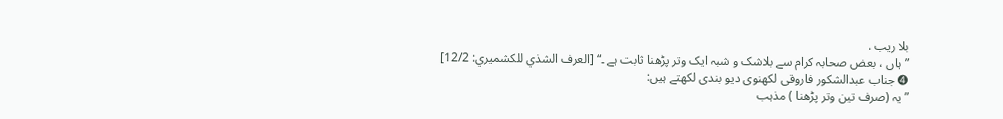بلا ريب .
”ہاں ، بعض صحابہ کرام سے بلاشک و شبہ ایک وتر پڑھنا ثابت ہے ۔“ [العرف الشذي للكشميري: 12/2]
➍ جناب عبدالشکور فاروقی لکھنوی دیو بندی لکھتے ہیں:
”یہ (صرف تین وتر پڑھنا ) مذہب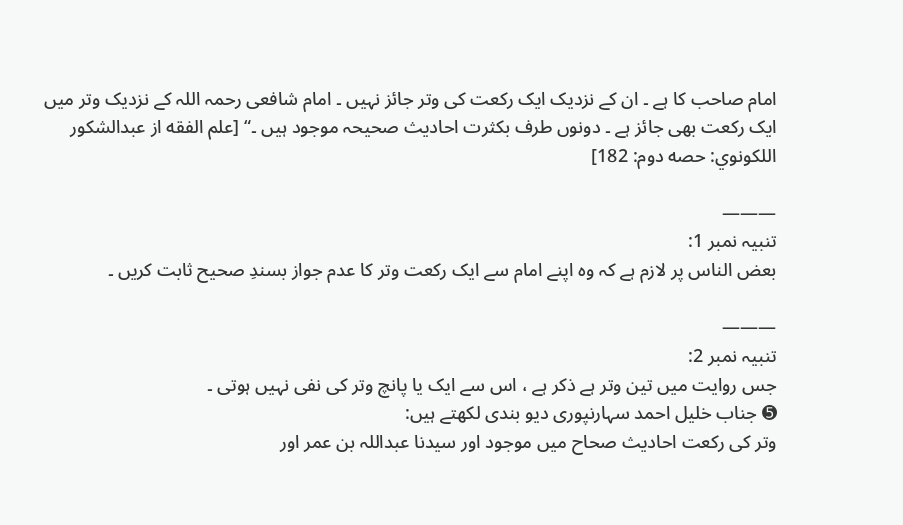امام صاحب کا ہے ۔ ان کے نزدیک ایک رکعت کی وتر جائز نہیں ۔ امام شافعی رحمہ اللہ کے نزدیک وتر میں ایک رکعت بھی جائز ہے ۔ دونوں طرف بکثرت احادیث صحیحہ موجود ہیں ۔“ [علم الفقه از عبدالشكور اللكونوي: حصه دوم: 182]

———
تنبیہ نمبر 1:
بعض الناس پر لازم ہے کہ وہ اپنے امام سے ایک رکعت وتر کا عدم جواز بسندِ صحیح ثابت کریں ۔

———
تنبیہ نمبر 2:
جس روایت میں تین وتر ہے ذکر ہے ، اس سے ایک یا پانچ وتر کی نفی نہیں ہوتی ۔
➎ جناب خلیل احمد سہارنپوری دیو بندی لکھتے ہیں:
وتر کی رکعت احادیث صحاح میں موجود اور سیدنا عبداللہ بن عمر اور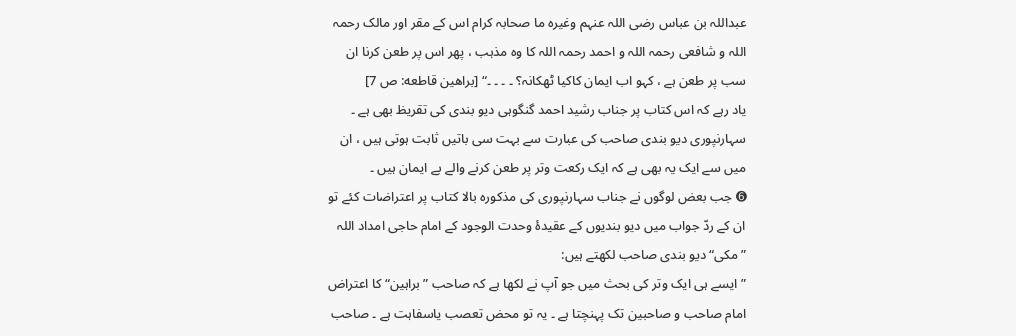عبداللہ بن عباس رضی اللہ عنہم وغیرہ ما صحابہ کرام اس کے مقر اور مالک رحمہ اللہ و شافعی رحمہ اللہ و احمد رحمہ اللہ کا وہ مذہب ، پھر اس پر طعن کرنا ان سب پر طعن ہے ، کہو اب ایمان کاکیا ٹھکانہ؟ ۔ ۔ ۔ ۔“ [براهين قاطعه: ص 7]
یاد رہے کہ اس کتاب پر جناب رشید احمد گنگوہی دیو بندی کی تقریظ بھی ہے ۔
سہارنپوری دیو بندی صاحب کی عبارت سے بہت سی باتیں ثابت ہوتی ہیں ، ان میں سے ایک یہ بھی ہے کہ ایک رکعت وتر پر طعن کرنے والے بے ایمان ہیں ۔
➏ جب بعض لوگوں نے جناب سہارنپوری کی مذکورہ بالا کتاب پر اعتراضات کئے تو ان کے ردّ جواب میں دیو بندیوں کے عقیدۂ وحدت الوجود کے امام حاجی امداد اللہ ”مکی“ دیو بندی صاحب لکھتے ہیں:
”ایسے ہی ایک وتر کی بحث میں جو آپ نے لکھا ہے کہ صاحب ”براہین“ کا اعتراض امام صاحب و صاحبین تک پہنچتا ہے ۔ یہ تو محض تعصب یاسفاہت ہے ۔ صاحب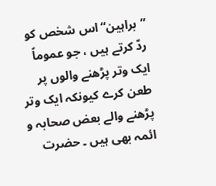”براہین“ اس شخص کو ردّ کرتے ہیں ، جو عموماً ایک وتر پڑھنے والوں پر طعن کرے کیونکہ ایک وتر پڑھنے والے بعض صحابہ و ائمہ بھی ہیں ۔ حضرت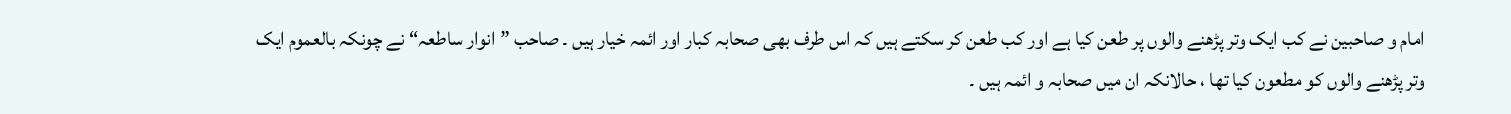امام و صاحبین نے کب ایک وتر پڑھنے والوں پر طعن کیا ہے اور کب طعن کر سکتے ہیں کہ اس طرف بھی صحابہ کبار اور ائمہ خیار ہیں ۔ صاحب ”انوار ساطعہ“ نے چونکہ بالعموم ایک وتر پڑھنے والوں کو مطعون کیا تھا ، حالانکہ ان میں صحابہ و ائمہ ہیں ۔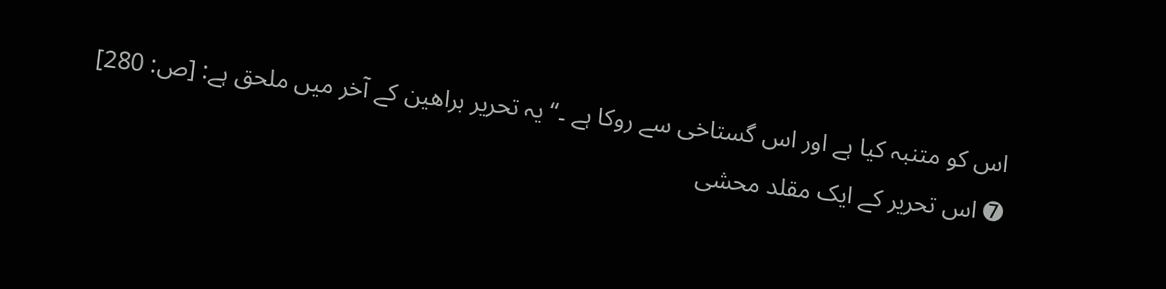اس کو متنبہ کیا ہے اور اس گستاخی سے روکا ہے ۔“ یہ تحریر براھین کے آخر میں ملحق ہے: [ص: 280]
➐ اس تحریر کے ایک مقلد محشی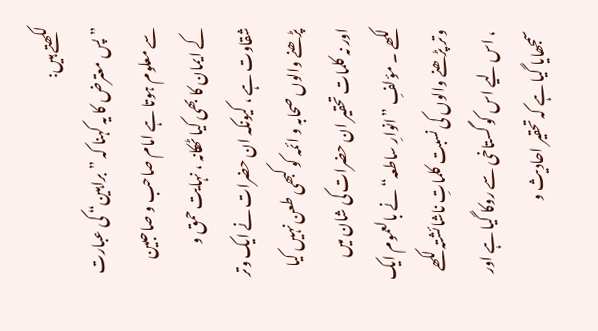لکھتے ہیں:
”پس معترض کا یہ کہنا کہ ”براہین“ کی عبارت سے معلوم ہوتا ہے امام صاحب و صاحبین کے ایمان کا بھی کیا ٹھکانہ ، نہایت حمق و شقاوت ہے ، کیونکہ ان حضرات نے ایک وتر پڑھنے والوں صحابہ و ائمہ کو کبھی طعن نہیں کیا اور نہ کلمات تحقیر ان حضرات کی شان میں لکھے ۔ مؤلفِ ”انوارِ ساطعہ“ نے بالعموم ایک وتر پڑھنے والوں کی نسبت کلماتِ ناشائشتہ لکھے ، اس لیے اس کو گستاخی سے روکا گیا ہے اور سمجھایا گیا ہے کہ تحقیر احادیث و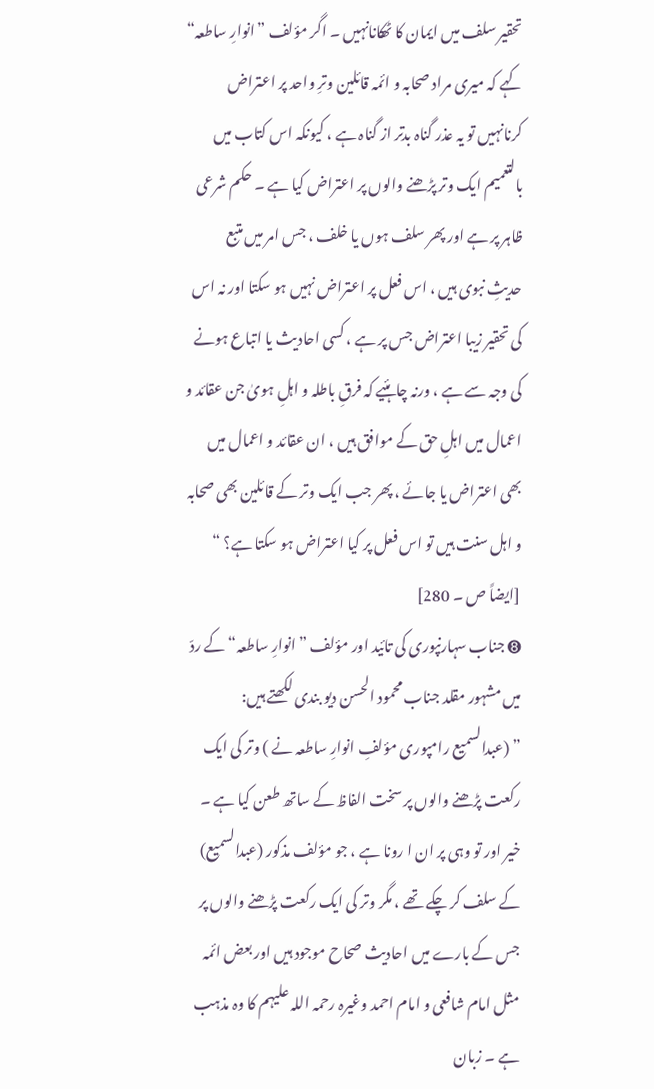تحقیر سلف میں ایمان کا ٹھکانانہیں ۔ اگر مؤلف ”انوارِ ساطعہ“ کہے کہ میری مراد صحابہ و ائمہ قائلین وترِ واحد پر اعتراض کرنانہیں تو یہ عذر گناہ بدتر از گناہ ہے ، کیونکہ اس کتاب میں بالتعمیم ایک وتر پڑھنے والوں پر اعتراض کیا ہے ۔ حکم شرعی ظاہر پر ہے اور پھر سلف ہوں یا خلف ، جس امر میں متبع حدیثِ نبوی ہیں ، اس فعل پر اعتراض نہیں ہو سکتا اور نہ اس کی تحقیر زیبا اعتراض جس پر ہے ، کسی احادیث یا اتباع ہونے کی وجہ سے ہے ، ورنہ چاہئیے کہ فرقِ باطلہ و اہلِ ہویٰ جن عقائد و اعمال میں اہلِ حق کے موافق ہیں ، ان عقائد و اعمال میں بھی اعتراض یا جائے ، پھر جب ایک وتر کے قائلین بھی صحابہ و اہل سنت ہیں تو اس فعل پر کیا اعتراض ہو سکتا ہے؟ “ [ايضاً ص ۔ 280]
➑ جناب سہارنپوری کی تائید اور مؤلف ”انوارِ ساطعہ“ کے ردّ میں مشہور مقلد جناب محمود الحسن دیو بندی لکھتے ہیں:
” (عبدالسمیع رامپوری مؤلفِ انوارِ ساطعہ نے ) وتر کی ایک رکعت پڑھنے والوں پر سخت الفاظ کے ساتھ طعن کیا ہے ۔ خیر اور تو وہی پر ان ا رونا ہے ، جو مؤلف مذکور (عبدالسمیع) کے سلف کر چکے تھے ، مگر وتر کی ایک رکعت پڑھنے والوں پر جس کے بارے میں احادیث صحاح موجود ہیں اور بعض ائمہ مثل امام شافعی و امام احمد وغیرہ رحمہ اللہ علیہم کا وہ مذہب ہے ۔ زبان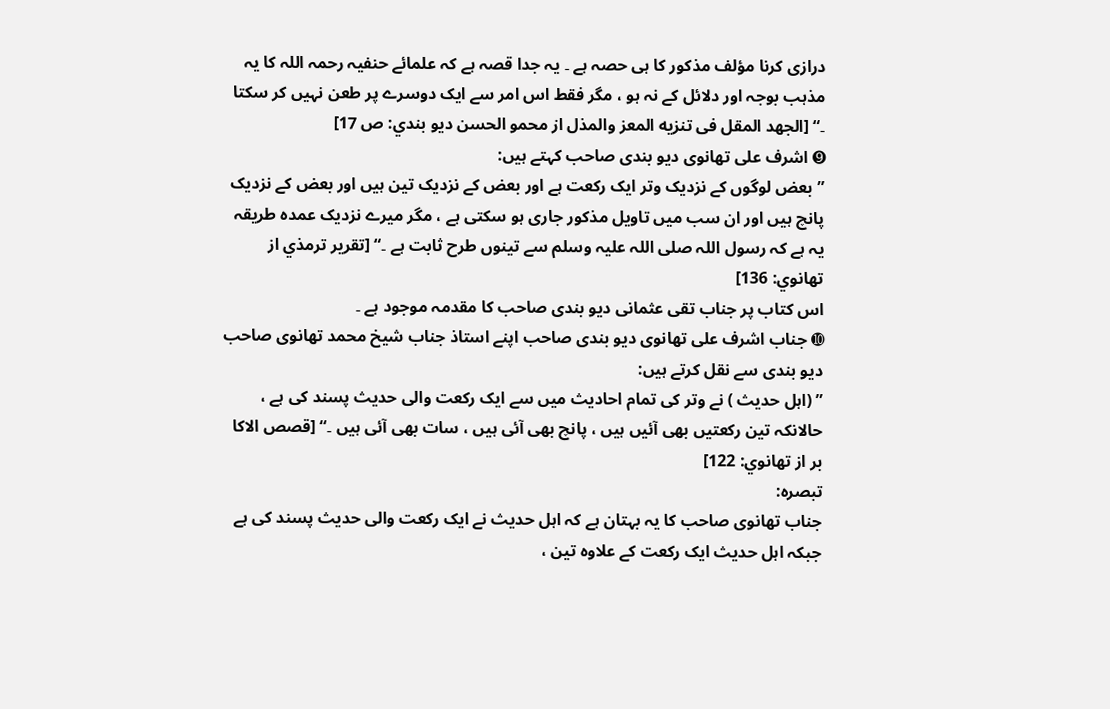درازی کرنا مؤلف مذکور کا ہی حصہ ہے ۔ یہ جدا قصہ ہے کہ علمائے حنفیہ رحمہ اللہ کا یہ مذہب بوجہ اور دلائل کے نہ ہو ، مگر فقط اس امر سے ایک دوسرے پر طعن نہیں کر سکتا ۔“ [الجهد المقل فى تنزيه المعز والمذل از محمو الحسن ديو بندي: ص 17]
➒ اشرف علی تھانوی دیو بندی صاحب کہتے ہیں:
”بعض لوگوں کے نزدیک وتر ایک رکعت ہے اور بعض کے نزدیک تین ہیں اور بعض کے نزدیک پانچ ہیں اور ان سب میں تاویل مذکور جاری ہو سکتی ہے ، مگر میرے نزدیک عمدہ طریقہ یہ ہے کہ رسول اللہ صلی اللہ علیہ وسلم سے تینوں طرح ثابت ہے ۔“ [تقرير ترمذي از تهانوي: 136]
اس کتاب پر جناب تقی عثمانی دیو بندی صاحب کا مقدمہ موجود ہے ۔
➓ جناب اشرف علی تھانوی دیو بندی صاحب اپنے استاذ جناب شیخ محمد تھانوی صاحب دیو بندی سے نقل کرتے ہیں:
” (اہل حدیث ) نے وتر کی تمام احادیث میں سے ایک رکعت والی حدیث پسند کی ہے ، حالانکہ تین رکعتیں بھی آئیں ہیں ، پانچ بھی آئی ہیں ، سات بھی آئی ہیں ۔“ [قصص الاكا بر از تهانوي: 122]
تبصرہ:
جناب تھانوی صاحب کا یہ بہتان ہے کہ اہل حدیث نے ایک رکعت والی حدیث پسند کی ہے جبکہ اہل حدیث ایک رکعت کے علاوہ تین ،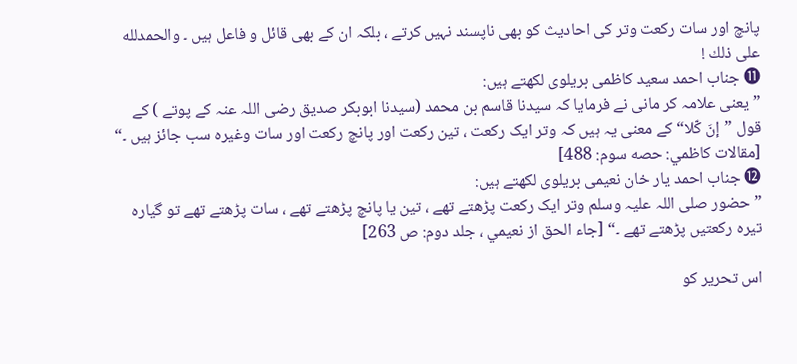پانچ اور سات رکعت وتر کی احادیث کو بھی ناپسند نہیں کرتے ، بلکہ ان کے بھی قائل و فاعل ہیں ۔ والحمدلله على ذلك !
⓫ جناب احمد سعید کاظمی بریلوی لکھتے ہیں:
”یعنی علامہ کر مانی نے فرمایا کہ سیدنا قاسم بن محمد (سیدنا ابوبکر صدیق رضی اللہ عنہ کے پوتے ) کے قول ”إنَ كّلا“ کے معنی یہ ہیں کہ وتر ایک رکعت ، تین رکعت اور پانچ رکعت اور سات وغیرہ سب جائز ہیں ۔“ [مقالات كاظمي: حصه سوم: 488]
⓬ جناب احمد یار خان نعیمی بریلوی لکھتے ہیں:
”حضور صلی اللہ علیہ وسلم وتر ایک رکعت پڑھتے تھے ، تین یا پانچ پڑھتے تھے ، سات پڑھتے تھے تو گیارہ تیرہ رکعتیں پڑھتے تھے ۔“ [جاء الحق از نعيمي ، جلد دوم: ص 263]

اس تحریر کو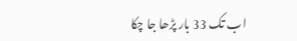اب تک 33 بار پڑھا جا چکا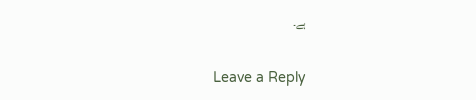ہے۔

Leave a Reply